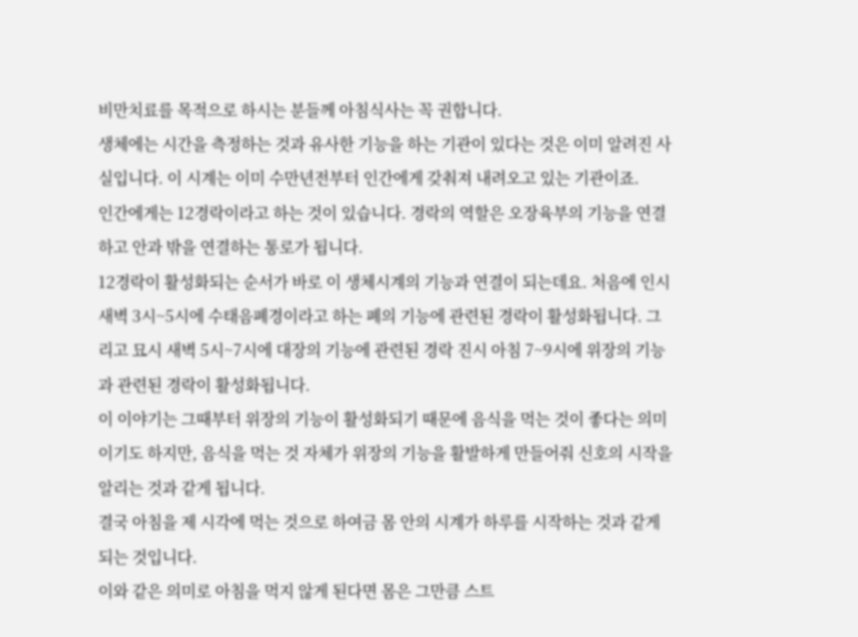비만치료를 목적으로 하시는 분들께 아침식사는 꼭 권합니다.
생체에는 시간을 측정하는 것과 유사한 기능을 하는 기관이 있다는 것은 이미 알려진 사실입니다. 이 시계는 이미 수만년전부터 인간에게 갖춰져 내려오고 있는 기관이죠.
인간에게는 12경락이라고 하는 것이 있습니다. 경락의 역할은 오장육부의 기능을 연결하고 안과 밖을 연결하는 통로가 됩니다.
12경락이 활성화되는 순서가 바로 이 생체시계의 기능과 연결이 되는데요. 처음에 인시 새벽 3시~5시에 수태음폐경이라고 하는 폐의 기능에 관련된 경락이 활성화됩니다. 그리고 묘시 새벽 5시~7시에 대장의 기능에 관련된 경락 진시 아침 7~9시에 위장의 기능과 관련된 경락이 활성화됩니다.
이 이야기는 그때부터 위장의 기능이 활성화되기 때문에 음식을 먹는 것이 좋다는 의미이기도 하지만, 음식을 먹는 것 자체가 위장의 기능을 활발하게 만들어줘 신호의 시작을 알리는 것과 같게 됩니다.
결국 아침을 제 시각에 먹는 것으로 하여금 몸 안의 시계가 하루를 시작하는 것과 같게 되는 것입니다.
이와 같은 의미로 아침을 먹지 않게 된다면 몸은 그만큼 스트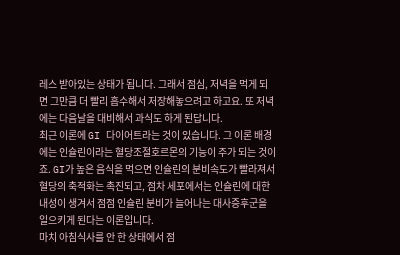레스 받아있는 상태가 됩니다. 그래서 점심, 저녁을 먹게 되면 그만큼 더 빨리 흡수해서 저장해놓으려고 하고요. 또 저녁에는 다음날을 대비해서 과식도 하게 된답니다.
최근 이론에 GI 다이어트라는 것이 있습니다. 그 이론 배경에는 인슐린이라는 혈당조절호르몬의 기능이 주가 되는 것이죠. GI가 높은 음식을 먹으면 인슐린의 분비속도가 빨라져서 혈당의 축적화는 촉진되고, 점차 세포에서는 인슐린에 대한 내성이 생겨서 점점 인슐린 분비가 늘어나는 대사증후군을 일으키게 된다는 이론입니다.
마치 아침식사를 안 한 상태에서 점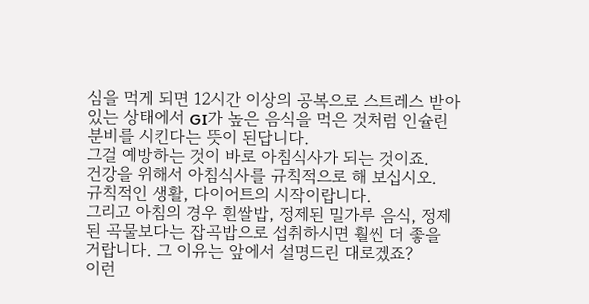심을 먹게 되면 12시간 이상의 공복으로 스트레스 받아있는 상태에서 GI가 높은 음식을 먹은 것처럼 인슐린 분비를 시킨다는 뜻이 된답니다.
그걸 예방하는 것이 바로 아침식사가 되는 것이죠.
건강을 위해서 아침식사를 규칙적으로 해 보십시오.
규칙적인 생활, 다이어트의 시작이랍니다.
그리고 아침의 경우 흰쌀밥, 정제된 밀가루 음식, 정제된 곡물보다는 잡곡밥으로 섭취하시면 훨씬 더 좋을 거랍니다. 그 이유는 앞에서 설명드린 대로겠죠?
이런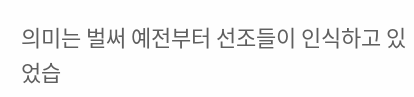의미는 벌써 예전부터 선조들이 인식하고 있었습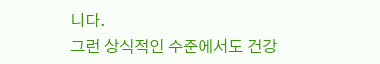니다.
그런 상식적인 수준에서도 건강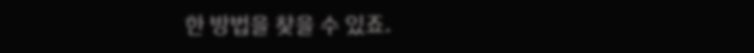한 방법을 찾을 수 있죠.